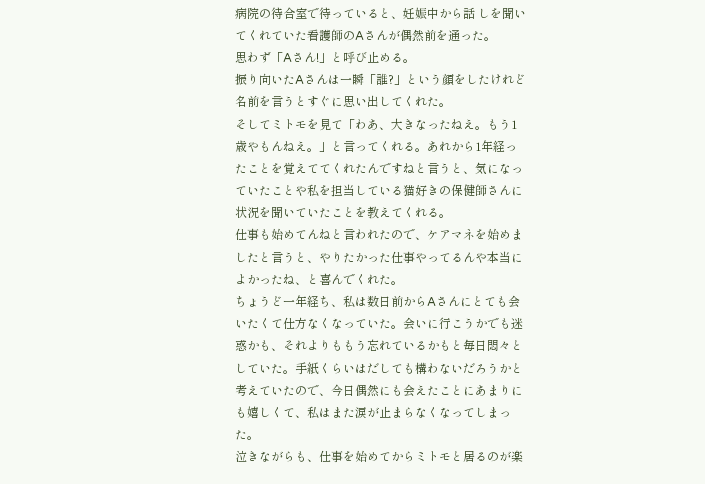病院の待合室で待っていると、妊娠中から話 しを聞いてくれていた看護師のAさんが偶然前を通った。
思わず「Aさん!」と呼び止める。
振り向いたAさんは一瞬「誰?」という顔をしたけれど名前を言うとすぐに思い出してくれた。
そしてミトモを見て「わあ、大きなったねえ。もう1歳やもんねえ。」と言ってくれる。あれから1年経ったことを覚えててくれたんですねと言うと、気になっていたことや私を担当している猫好きの保健師さんに状況を聞いていたことを教えてくれる。
仕事も始めてんねと言われたので、ケアマネを始めましたと言うと、やりたかった仕事やってるんや本当によかったね、と喜んでくれた。
ちょうど一年経ち、私は数日前からAさんにとても会いたくて仕方なくなっていた。会いに行こうかでも迷惑かも、それよりももう忘れているかもと毎日悶々としていた。手紙くらいはだしても構わないだろうかと考えていたので、今日偶然にも会えたことにあまりにも嬉しくて、私はまた涙が止まらなくなってしまった。
泣きながらも、仕事を始めてからミトモと居るのが楽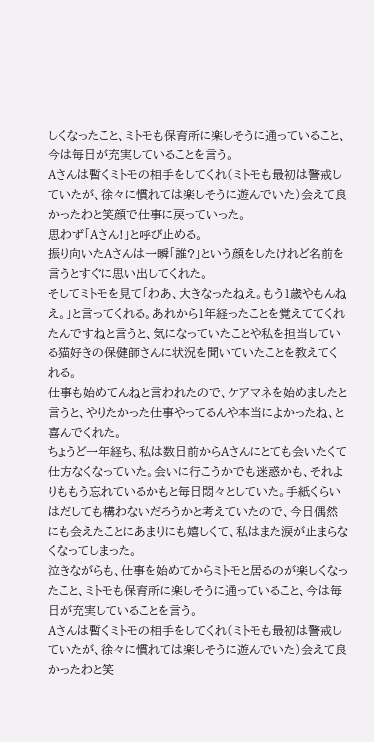しくなったこと、ミトモも保育所に楽しそうに通っていること、今は毎日が充実していることを言う。
Aさんは暫くミトモの相手をしてくれ(ミトモも最初は警戒していたが、徐々に慣れては楽しそうに遊んでいた)会えて良かったわと笑顔で仕事に戻っていった。
思わず「Aさん!」と呼び止める。
振り向いたAさんは一瞬「誰?」という顔をしたけれど名前を言うとすぐに思い出してくれた。
そしてミトモを見て「わあ、大きなったねえ。もう1歳やもんねえ。」と言ってくれる。あれから1年経ったことを覚えててくれたんですねと言うと、気になっていたことや私を担当している猫好きの保健師さんに状況を聞いていたことを教えてくれる。
仕事も始めてんねと言われたので、ケアマネを始めましたと言うと、やりたかった仕事やってるんや本当によかったね、と喜んでくれた。
ちょうど一年経ち、私は数日前からAさんにとても会いたくて仕方なくなっていた。会いに行こうかでも迷惑かも、それよりももう忘れているかもと毎日悶々としていた。手紙くらいはだしても構わないだろうかと考えていたので、今日偶然にも会えたことにあまりにも嬉しくて、私はまた涙が止まらなくなってしまった。
泣きながらも、仕事を始めてからミトモと居るのが楽しくなったこと、ミトモも保育所に楽しそうに通っていること、今は毎日が充実していることを言う。
Aさんは暫くミトモの相手をしてくれ(ミトモも最初は警戒していたが、徐々に慣れては楽しそうに遊んでいた)会えて良かったわと笑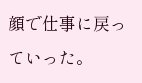顔で仕事に戻っていった。